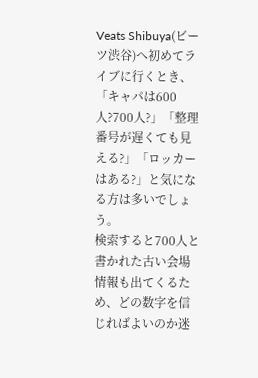Veats Shibuya(ビーツ渋谷)へ初めてライブに行くとき、「キャパは600人?700人?」「整理番号が遅くても見える?」「ロッカーはある?」と気になる方は多いでしょう。
検索すると700人と書かれた古い会場情報も出てくるため、どの数字を信じればよいのか迷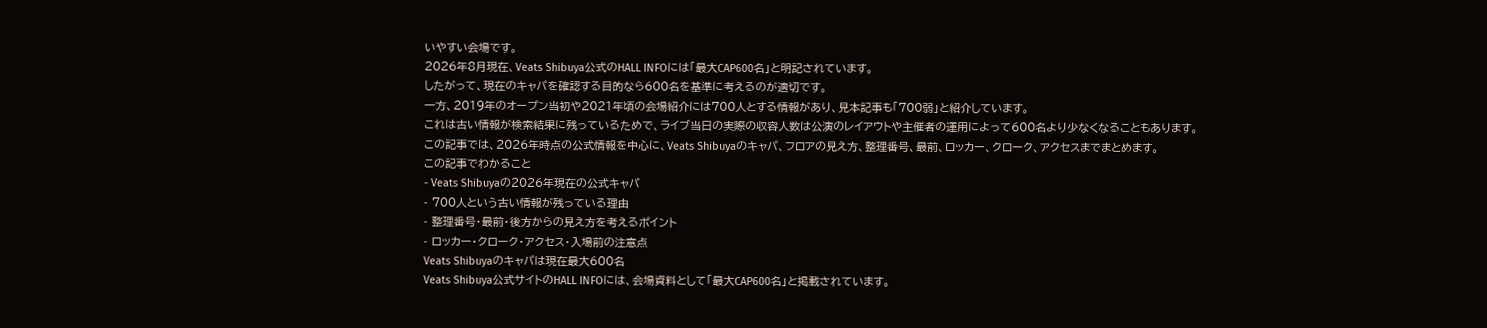いやすい会場です。
2026年8月現在、Veats Shibuya公式のHALL INFOには「最大CAP600名」と明記されています。
したがって、現在のキャパを確認する目的なら600名を基準に考えるのが適切です。
一方、2019年のオープン当初や2021年頃の会場紹介には700人とする情報があり、見本記事も「700弱」と紹介しています。
これは古い情報が検索結果に残っているためで、ライブ当日の実際の収容人数は公演のレイアウトや主催者の運用によって600名より少なくなることもあります。
この記事では、2026年時点の公式情報を中心に、Veats Shibuyaのキャパ、フロアの見え方、整理番号、最前、ロッカー、クローク、アクセスまでまとめます。
この記事でわかること
- Veats Shibuyaの2026年現在の公式キャパ
- 700人という古い情報が残っている理由
- 整理番号・最前・後方からの見え方を考えるポイント
- ロッカー・クローク・アクセス・入場前の注意点
Veats Shibuyaのキャパは現在最大600名
Veats Shibuya公式サイトのHALL INFOには、会場資料として「最大CAP600名」と掲載されています。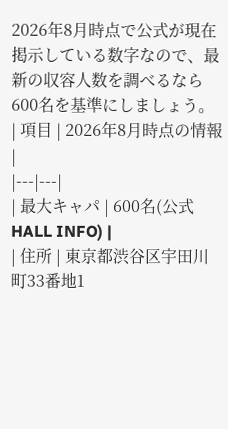2026年8月時点で公式が現在掲示している数字なので、最新の収容人数を調べるなら600名を基準にしましょう。
| 項目 | 2026年8月時点の情報 |
|---|---|
| 最大キャパ | 600名(公式HALL INFO) |
| 住所 | 東京都渋谷区宇田川町33番地1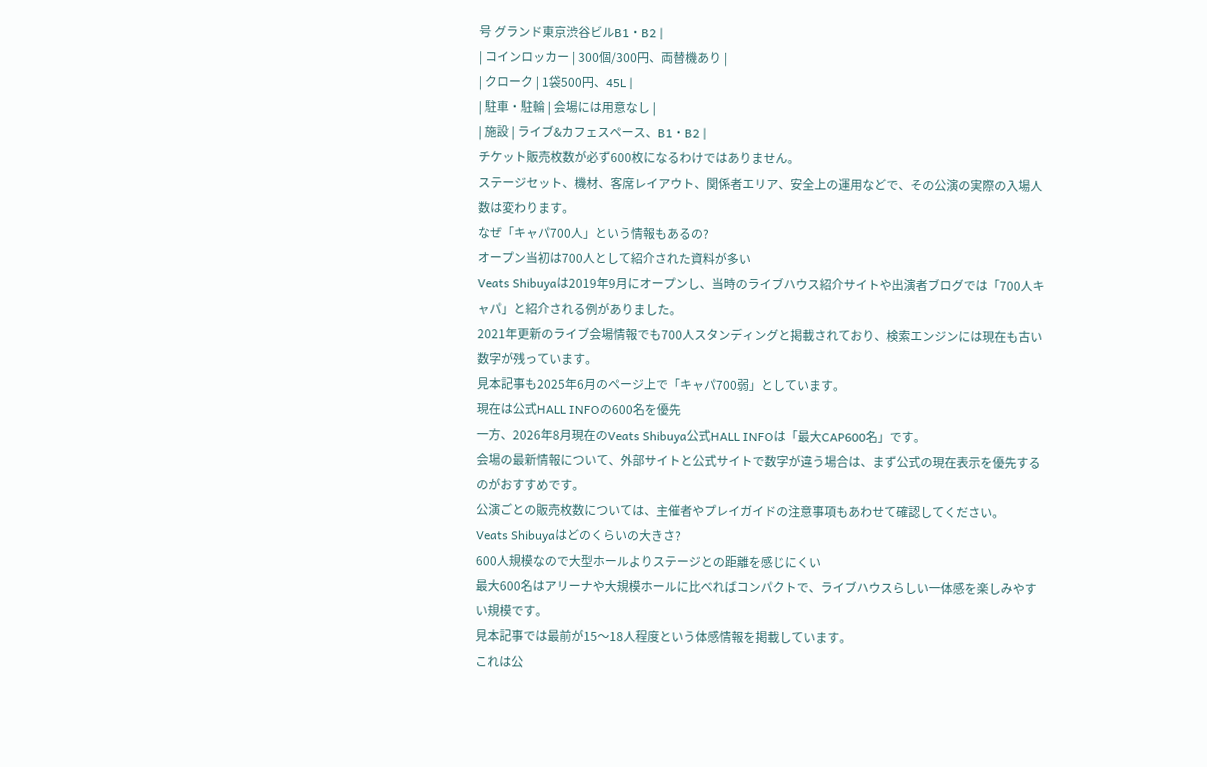号 グランド東京渋谷ビルB1・B2 |
| コインロッカー | 300個/300円、両替機あり |
| クローク | 1袋500円、45L |
| 駐車・駐輪 | 会場には用意なし |
| 施設 | ライブ&カフェスペース、B1・B2 |
チケット販売枚数が必ず600枚になるわけではありません。
ステージセット、機材、客席レイアウト、関係者エリア、安全上の運用などで、その公演の実際の入場人数は変わります。
なぜ「キャパ700人」という情報もあるの?
オープン当初は700人として紹介された資料が多い
Veats Shibuyaは2019年9月にオープンし、当時のライブハウス紹介サイトや出演者ブログでは「700人キャパ」と紹介される例がありました。
2021年更新のライブ会場情報でも700人スタンディングと掲載されており、検索エンジンには現在も古い数字が残っています。
見本記事も2025年6月のページ上で「キャパ700弱」としています。
現在は公式HALL INFOの600名を優先
一方、2026年8月現在のVeats Shibuya公式HALL INFOは「最大CAP600名」です。
会場の最新情報について、外部サイトと公式サイトで数字が違う場合は、まず公式の現在表示を優先するのがおすすめです。
公演ごとの販売枚数については、主催者やプレイガイドの注意事項もあわせて確認してください。
Veats Shibuyaはどのくらいの大きさ?
600人規模なので大型ホールよりステージとの距離を感じにくい
最大600名はアリーナや大規模ホールに比べればコンパクトで、ライブハウスらしい一体感を楽しみやすい規模です。
見本記事では最前が15〜18人程度という体感情報を掲載しています。
これは公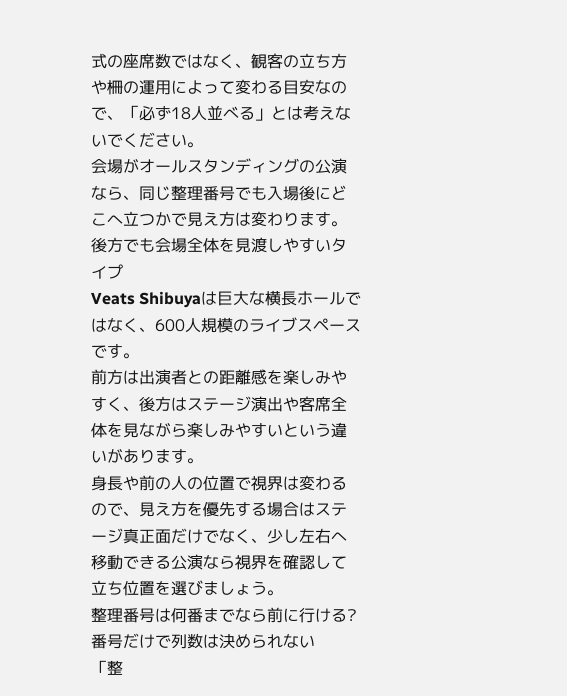式の座席数ではなく、観客の立ち方や柵の運用によって変わる目安なので、「必ず18人並べる」とは考えないでください。
会場がオールスタンディングの公演なら、同じ整理番号でも入場後にどこへ立つかで見え方は変わります。
後方でも会場全体を見渡しやすいタイプ
Veats Shibuyaは巨大な横長ホールではなく、600人規模のライブスペースです。
前方は出演者との距離感を楽しみやすく、後方はステージ演出や客席全体を見ながら楽しみやすいという違いがあります。
身長や前の人の位置で視界は変わるので、見え方を優先する場合はステージ真正面だけでなく、少し左右へ移動できる公演なら視界を確認して立ち位置を選びましょう。
整理番号は何番までなら前に行ける?
番号だけで列数は決められない
「整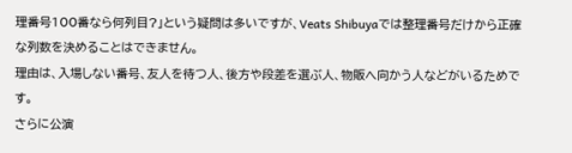理番号100番なら何列目?」という疑問は多いですが、Veats Shibuyaでは整理番号だけから正確な列数を決めることはできません。
理由は、入場しない番号、友人を待つ人、後方や段差を選ぶ人、物販へ向かう人などがいるためです。
さらに公演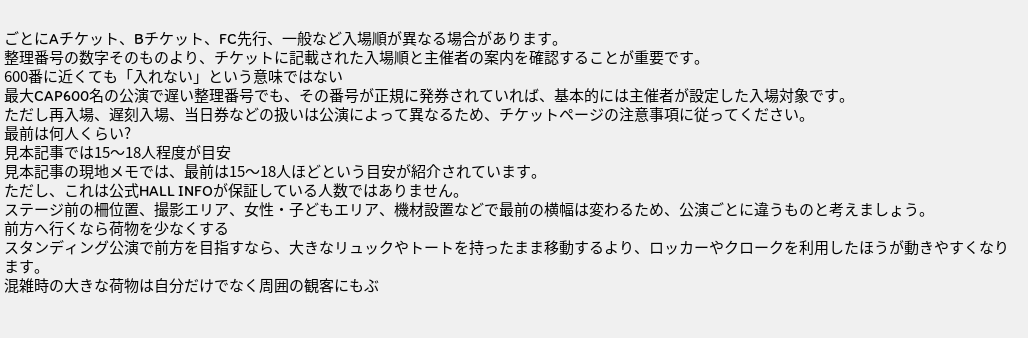ごとにAチケット、Bチケット、FC先行、一般など入場順が異なる場合があります。
整理番号の数字そのものより、チケットに記載された入場順と主催者の案内を確認することが重要です。
600番に近くても「入れない」という意味ではない
最大CAP600名の公演で遅い整理番号でも、その番号が正規に発券されていれば、基本的には主催者が設定した入場対象です。
ただし再入場、遅刻入場、当日券などの扱いは公演によって異なるため、チケットページの注意事項に従ってください。
最前は何人くらい?
見本記事では15〜18人程度が目安
見本記事の現地メモでは、最前は15〜18人ほどという目安が紹介されています。
ただし、これは公式HALL INFOが保証している人数ではありません。
ステージ前の柵位置、撮影エリア、女性・子どもエリア、機材設置などで最前の横幅は変わるため、公演ごとに違うものと考えましょう。
前方へ行くなら荷物を少なくする
スタンディング公演で前方を目指すなら、大きなリュックやトートを持ったまま移動するより、ロッカーやクロークを利用したほうが動きやすくなります。
混雑時の大きな荷物は自分だけでなく周囲の観客にもぶ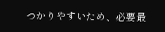つかりやすいため、必要最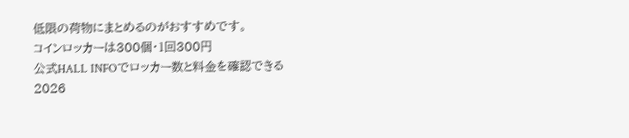低限の荷物にまとめるのがおすすめです。
コインロッカーは300個・1回300円
公式HALL INFOでロッカー数と料金を確認できる
2026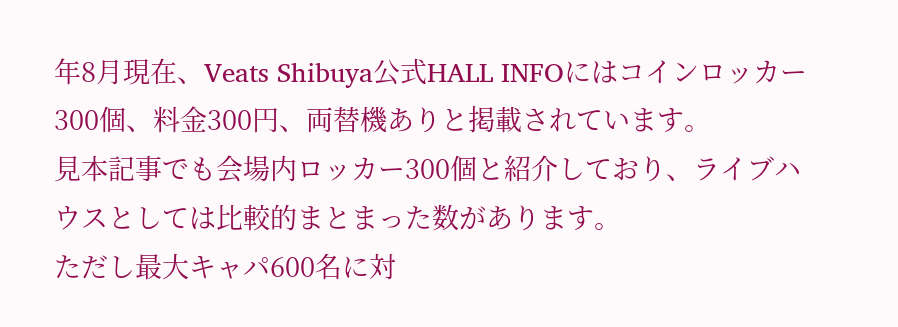年8月現在、Veats Shibuya公式HALL INFOにはコインロッカー300個、料金300円、両替機ありと掲載されています。
見本記事でも会場内ロッカー300個と紹介しており、ライブハウスとしては比較的まとまった数があります。
ただし最大キャパ600名に対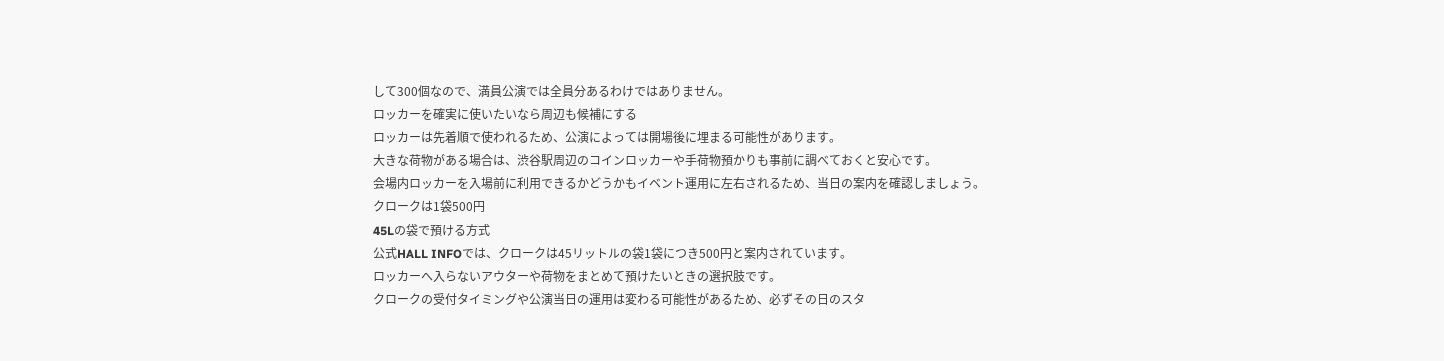して300個なので、満員公演では全員分あるわけではありません。
ロッカーを確実に使いたいなら周辺も候補にする
ロッカーは先着順で使われるため、公演によっては開場後に埋まる可能性があります。
大きな荷物がある場合は、渋谷駅周辺のコインロッカーや手荷物預かりも事前に調べておくと安心です。
会場内ロッカーを入場前に利用できるかどうかもイベント運用に左右されるため、当日の案内を確認しましょう。
クロークは1袋500円
45Lの袋で預ける方式
公式HALL INFOでは、クロークは45リットルの袋1袋につき500円と案内されています。
ロッカーへ入らないアウターや荷物をまとめて預けたいときの選択肢です。
クロークの受付タイミングや公演当日の運用は変わる可能性があるため、必ずその日のスタ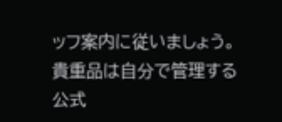ッフ案内に従いましょう。
貴重品は自分で管理する
公式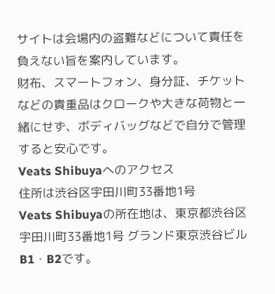サイトは会場内の盗難などについて責任を負えない旨を案内しています。
財布、スマートフォン、身分証、チケットなどの貴重品はクロークや大きな荷物と一緒にせず、ボディバッグなどで自分で管理すると安心です。
Veats Shibuyaへのアクセス
住所は渋谷区宇田川町33番地1号
Veats Shibuyaの所在地は、東京都渋谷区宇田川町33番地1号 グランド東京渋谷ビルB1・B2です。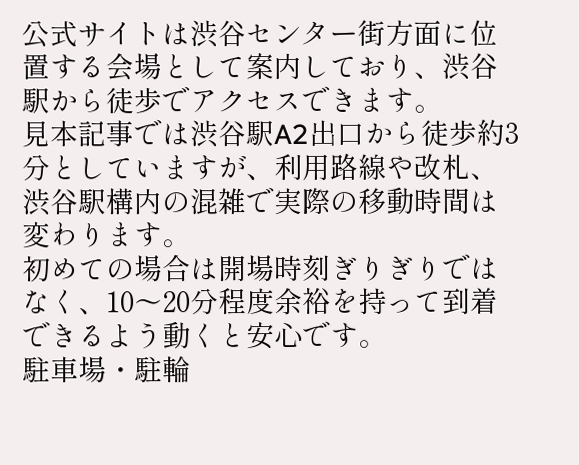公式サイトは渋谷センター街方面に位置する会場として案内しており、渋谷駅から徒歩でアクセスできます。
見本記事では渋谷駅A2出口から徒歩約3分としていますが、利用路線や改札、渋谷駅構内の混雑で実際の移動時間は変わります。
初めての場合は開場時刻ぎりぎりではなく、10〜20分程度余裕を持って到着できるよう動くと安心です。
駐車場・駐輪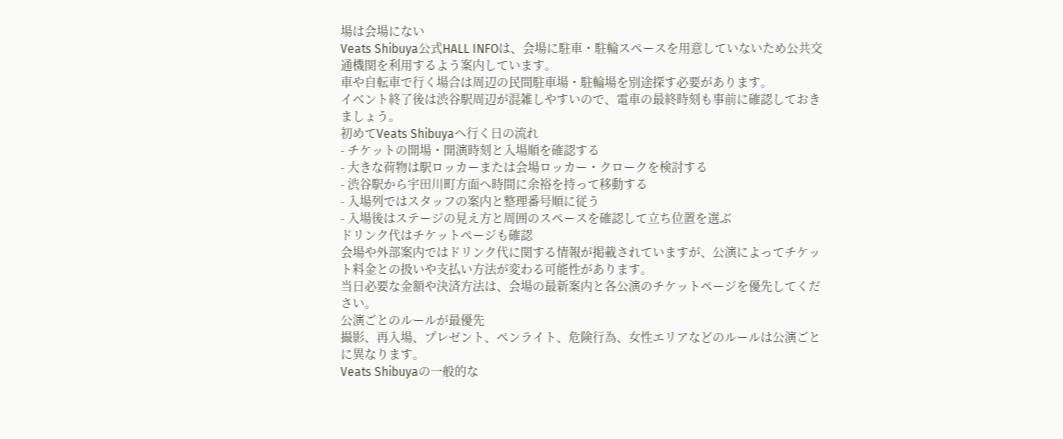場は会場にない
Veats Shibuya公式HALL INFOは、会場に駐車・駐輪スペースを用意していないため公共交通機関を利用するよう案内しています。
車や自転車で行く場合は周辺の民間駐車場・駐輪場を別途探す必要があります。
イベント終了後は渋谷駅周辺が混雑しやすいので、電車の最終時刻も事前に確認しておきましょう。
初めてVeats Shibuyaへ行く日の流れ
- チケットの開場・開演時刻と入場順を確認する
- 大きな荷物は駅ロッカーまたは会場ロッカー・クロークを検討する
- 渋谷駅から宇田川町方面へ時間に余裕を持って移動する
- 入場列ではスタッフの案内と整理番号順に従う
- 入場後はステージの見え方と周囲のスペースを確認して立ち位置を選ぶ
ドリンク代はチケットページも確認
会場や外部案内ではドリンク代に関する情報が掲載されていますが、公演によってチケット料金との扱いや支払い方法が変わる可能性があります。
当日必要な金額や決済方法は、会場の最新案内と各公演のチケットページを優先してください。
公演ごとのルールが最優先
撮影、再入場、プレゼント、ペンライト、危険行為、女性エリアなどのルールは公演ごとに異なります。
Veats Shibuyaの一般的な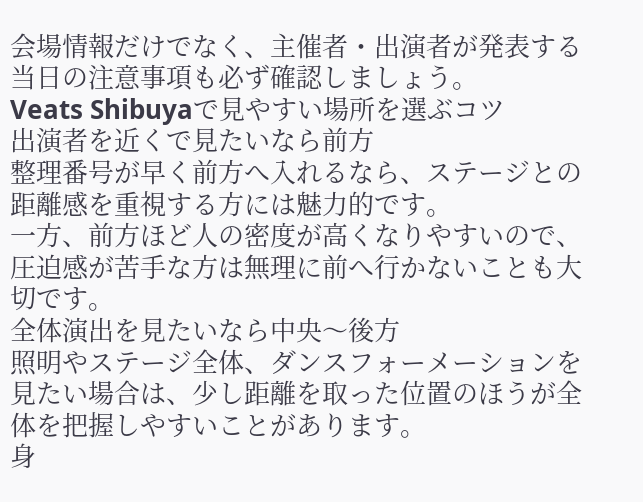会場情報だけでなく、主催者・出演者が発表する当日の注意事項も必ず確認しましょう。
Veats Shibuyaで見やすい場所を選ぶコツ
出演者を近くで見たいなら前方
整理番号が早く前方へ入れるなら、ステージとの距離感を重視する方には魅力的です。
一方、前方ほど人の密度が高くなりやすいので、圧迫感が苦手な方は無理に前へ行かないことも大切です。
全体演出を見たいなら中央〜後方
照明やステージ全体、ダンスフォーメーションを見たい場合は、少し距離を取った位置のほうが全体を把握しやすいことがあります。
身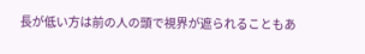長が低い方は前の人の頭で視界が遮られることもあ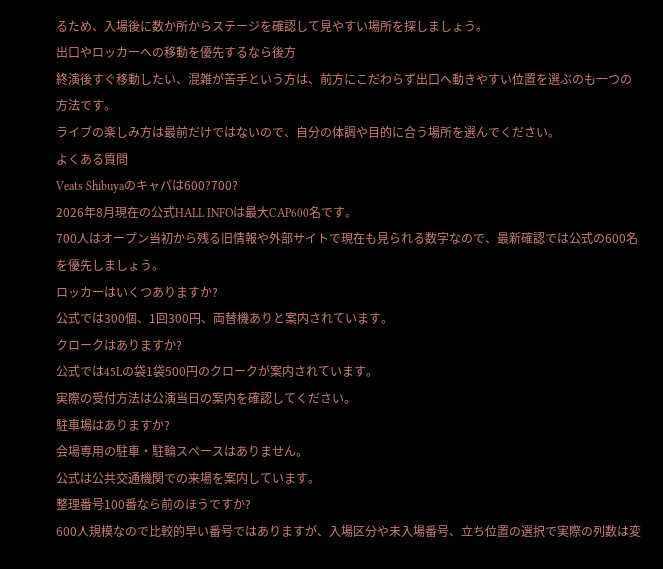るため、入場後に数か所からステージを確認して見やすい場所を探しましょう。
出口やロッカーへの移動を優先するなら後方
終演後すぐ移動したい、混雑が苦手という方は、前方にこだわらず出口へ動きやすい位置を選ぶのも一つの方法です。
ライブの楽しみ方は最前だけではないので、自分の体調や目的に合う場所を選んでください。
よくある質問
Veats Shibuyaのキャパは600?700?
2026年8月現在の公式HALL INFOは最大CAP600名です。
700人はオープン当初から残る旧情報や外部サイトで現在も見られる数字なので、最新確認では公式の600名を優先しましょう。
ロッカーはいくつありますか?
公式では300個、1回300円、両替機ありと案内されています。
クロークはありますか?
公式では45Lの袋1袋500円のクロークが案内されています。
実際の受付方法は公演当日の案内を確認してください。
駐車場はありますか?
会場専用の駐車・駐輪スペースはありません。
公式は公共交通機関での来場を案内しています。
整理番号100番なら前のほうですか?
600人規模なので比較的早い番号ではありますが、入場区分や未入場番号、立ち位置の選択で実際の列数は変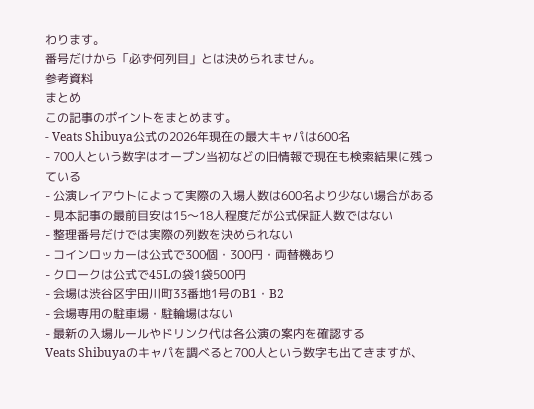わります。
番号だけから「必ず何列目」とは決められません。
参考資料
まとめ
この記事のポイントをまとめます。
- Veats Shibuya公式の2026年現在の最大キャパは600名
- 700人という数字はオープン当初などの旧情報で現在も検索結果に残っている
- 公演レイアウトによって実際の入場人数は600名より少ない場合がある
- 見本記事の最前目安は15〜18人程度だが公式保証人数ではない
- 整理番号だけでは実際の列数を決められない
- コインロッカーは公式で300個・300円・両替機あり
- クロークは公式で45Lの袋1袋500円
- 会場は渋谷区宇田川町33番地1号のB1・B2
- 会場専用の駐車場・駐輪場はない
- 最新の入場ルールやドリンク代は各公演の案内を確認する
Veats Shibuyaのキャパを調べると700人という数字も出てきますが、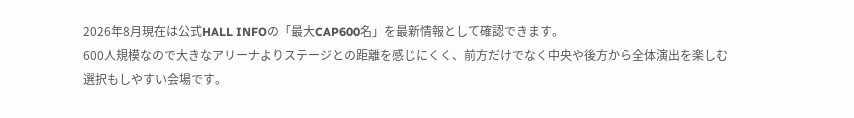2026年8月現在は公式HALL INFOの「最大CAP600名」を最新情報として確認できます。
600人規模なので大きなアリーナよりステージとの距離を感じにくく、前方だけでなく中央や後方から全体演出を楽しむ選択もしやすい会場です。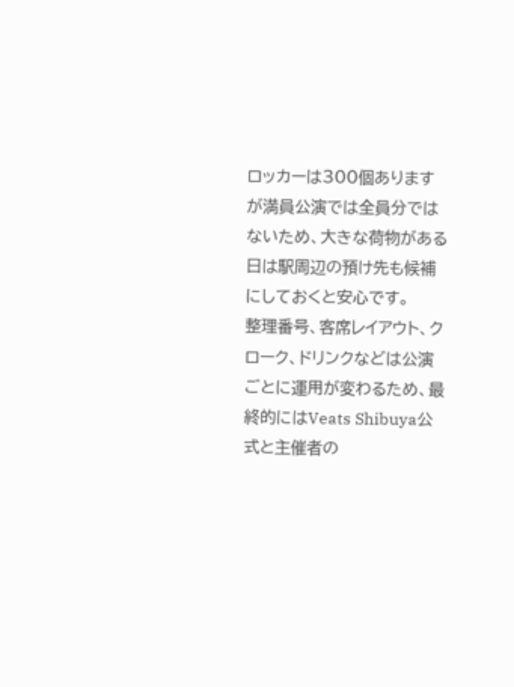ロッカーは300個ありますが満員公演では全員分ではないため、大きな荷物がある日は駅周辺の預け先も候補にしておくと安心です。
整理番号、客席レイアウト、クローク、ドリンクなどは公演ごとに運用が変わるため、最終的にはVeats Shibuya公式と主催者の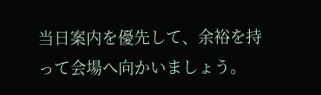当日案内を優先して、余裕を持って会場へ向かいましょう。